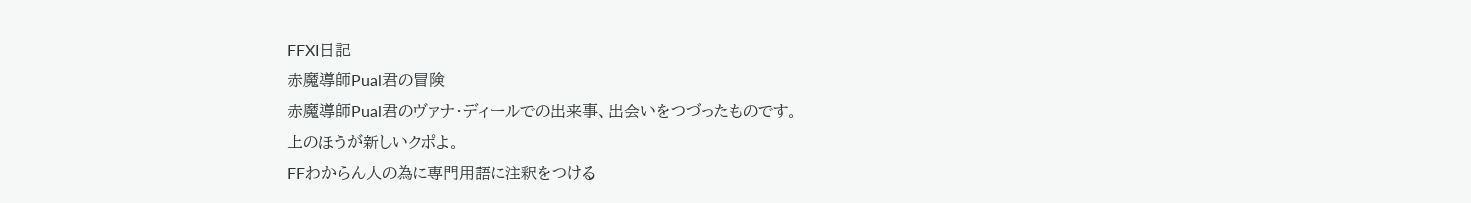FFXI日記
赤魔導師Pual君の冒険
赤魔導師Pual君のヴァナ・ディールでの出来事、出会いをつづったものです。
上のほうが新しいクポよ。
FFわからん人の為に専門用語に注釈をつける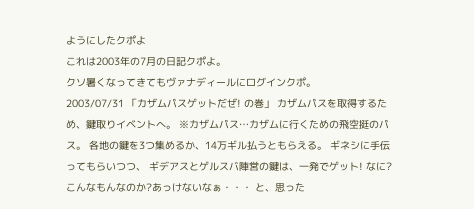ようにしたクポよ
これは2003年の7月の日記クポよ。
クソ暑くなってきてもヴァナディールにログインクポ。
2003/07/31 「カザムパスゲットだぜ! の巻」 カザムパスを取得するため、鍵取りイベントへ。 ※カザムパス…カザムに行くための飛空挺のパス。 各地の鍵を3つ集めるか、14万ギル払うともらえる。 ギネシに手伝ってもらいつつ、 ギデアスとゲルスバ陣営の鍵は、一発でゲット! なに?こんなもんなのか?あっけないなぁ・・・ と、思った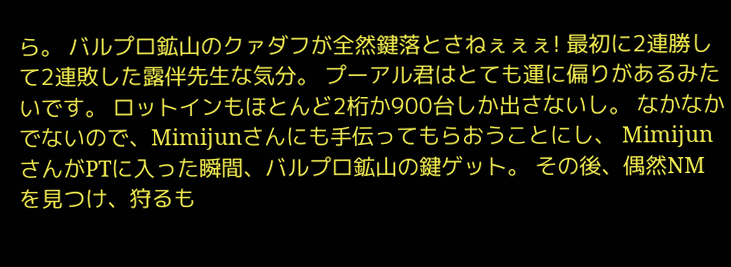ら。 バルプロ鉱山のクァダフが全然鍵落とさねぇぇぇ! 最初に2連勝して2連敗した露伴先生な気分。 プーアル君はとても運に偏りがあるみたいです。 ロットインもほとんど2桁か900台しか出さないし。 なかなかでないので、Mimijunさんにも手伝ってもらおうことにし、 MimijunさんがPTに入った瞬間、バルプロ鉱山の鍵ゲット。 その後、偶然NMを見つけ、狩るも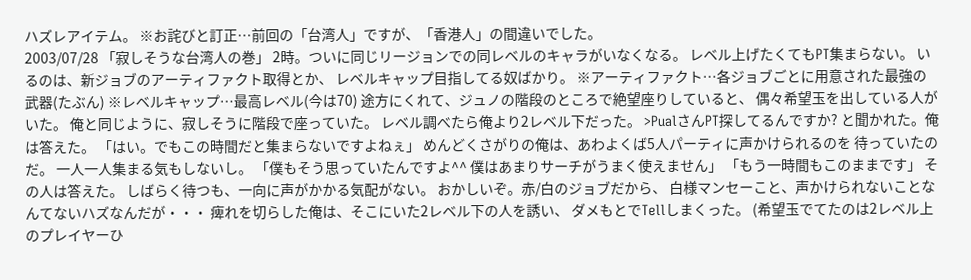ハズレアイテム。 ※お詫びと訂正…前回の「台湾人」ですが、「香港人」の間違いでした。
2003/07/28 「寂しそうな台湾人の巻」 2時。ついに同じリージョンでの同レベルのキャラがいなくなる。 レベル上げたくてもPT集まらない。 いるのは、新ジョブのアーティファクト取得とか、 レベルキャップ目指してる奴ばかり。 ※アーティファクト…各ジョブごとに用意された最強の武器(たぶん) ※レベルキャップ…最高レベル(今は70) 途方にくれて、ジュノの階段のところで絶望座りしていると、 偶々希望玉を出している人がいた。 俺と同じように、寂しそうに階段で座っていた。 レベル調べたら俺より2レベル下だった。 >PualさんPT探してるんですか? と聞かれた。俺は答えた。 「はい。でもこの時間だと集まらないですよねぇ」 めんどくさがりの俺は、あわよくば5人パーティに声かけられるのを 待っていたのだ。 一人一人集まる気もしないし。 「僕もそう思っていたんですよ^^ 僕はあまりサーチがうまく使えません」 「もう一時間もこのままです」 その人は答えた。 しばらく待つも、一向に声がかかる気配がない。 おかしいぞ。赤/白のジョブだから、 白様マンセーこと、声かけられないことなんてないハズなんだが・・・ 痺れを切らした俺は、そこにいた2レベル下の人を誘い、 ダメもとでTellしまくった。 (希望玉でてたのは2レベル上のプレイヤーひ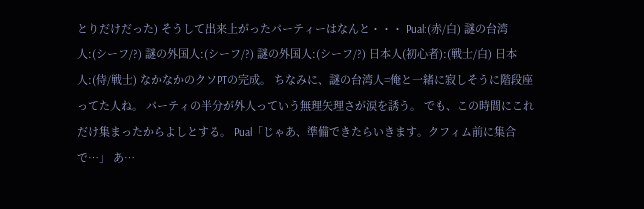とりだけだった) そうして出来上がったパーティーはなんと・・・ Pual:(赤/白) 謎の台湾人:(シーフ/?) 謎の外国人:(シーフ/?) 謎の外国人:(シーフ/?) 日本人(初心者):(戦士/白) 日本人:(侍/戦士) なかなかのクソPTの完成。 ちなみに、謎の台湾人=俺と一緒に寂しそうに階段座ってた人ね。 パーティの半分が外人っていう無理矢理さが涙を誘う。 でも、この時間にこれだけ集まったからよしとする。 Pual「じゃあ、準備できたらいきます。クフィム前に集合で…」 あ…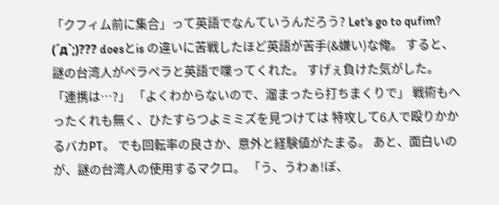「クフィム前に集合」って英語でなんていうんだろう? Let's go to qufim? (´д`;)??? doesとis の違いに苦戦したほど英語が苦手(&嫌い)な俺。 すると、謎の台湾人がペラペラと英語で喋ってくれた。 すげぇ負けた気がした。 「連携は…?」 「よくわからないので、溜まったら打ちまくりで」 戦術もへったくれも無く、ひたすらつよミミズを見つけては 特攻して6人で殴りかかるバカPT。 でも回転率の良さか、意外と経験値がたまる。 あと、面白いのが、謎の台湾人の使用するマクロ。 「う、うわぁ!ぼ、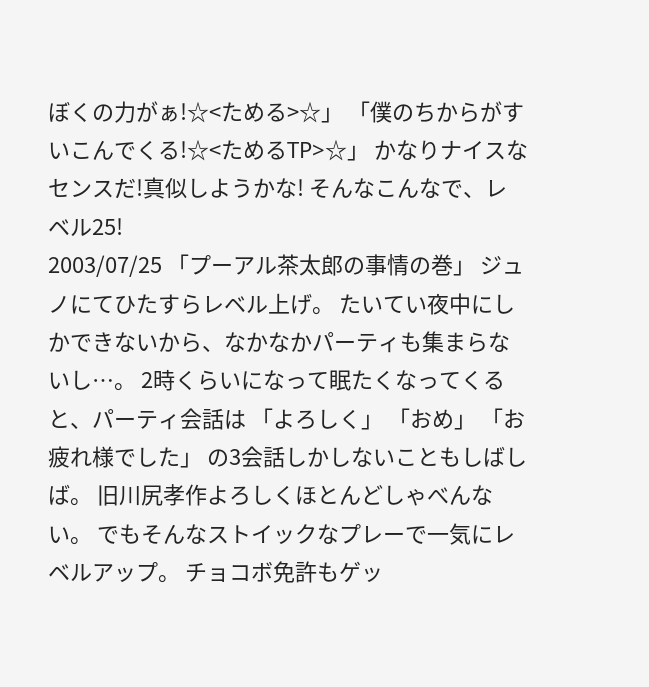ぼくの力がぁ!☆<ためる>☆」 「僕のちからがすいこんでくる!☆<ためるTP>☆」 かなりナイスなセンスだ!真似しようかな! そんなこんなで、レベル25!
2003/07/25 「プーアル茶太郎の事情の巻」 ジュノにてひたすらレベル上げ。 たいてい夜中にしかできないから、なかなかパーティも集まらないし…。 2時くらいになって眠たくなってくると、パーティ会話は 「よろしく」 「おめ」 「お疲れ様でした」 の3会話しかしないこともしばしば。 旧川尻孝作よろしくほとんどしゃべんない。 でもそんなストイックなプレーで一気にレベルアップ。 チョコボ免許もゲッ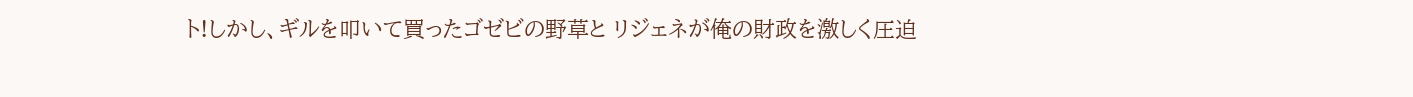ト!しかし、ギルを叩いて買ったゴゼビの野草と リジェネが俺の財政を激しく圧迫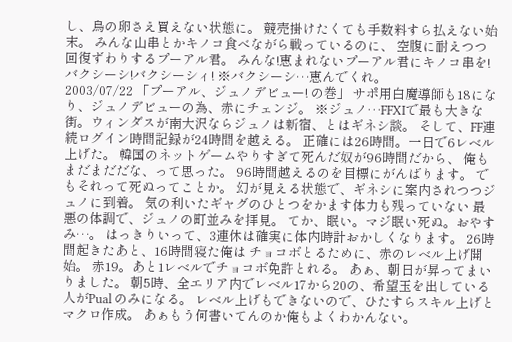し、鳥の卵さえ買えない状態に。 競売掛けたくても手数料すら払えない始末。 みんな山串とかキノコ食べながら戦っているのに、 空腹に耐えつつ回復ずわりするプーアル君。 みんな!恵まれないプーアル君にキノコ串を! バクシーシ!バクシーシィ! ※バクシーシ…恵んでくれ。
2003/07/22 「プーアル、ジュノデビュー! の巻」 サポ用白魔導師も18になり、ジュノデビューの為、赤にチェンジ。 ※ジュノ…FFXIで最も大きな街。ウィンダスが南大沢ならジュノは新宿、とはギネシ談。 そして、FF連続ログイン時間記録が24時間を越える。 正確には26時間。一日で6レベル上げた。 韓国のネットゲームやりすぎて死んだ奴が96時間だから、 俺もまだまだだな、って思った。 96時間越えるのを目標にがんばります。 でもそれって死ぬってことか。 幻が見える状態で、ギネシに案内されつつジュノに到着。 気の利いたギャグのひとつをかます体力も残っていない 最悪の体調で、ジュノの町並みを拝見。 てか、眠い。マジ眠い死ぬ。おやすみ…。 はっきりいって、3連休は確実に体内時計おかしくなります。 26時間起きたあと、16時間寝た俺は チョコボとるために、赤のレベル上げ開始。 赤19。あと1レベルでチョコボ免許とれる。 あぁ、朝日が昇ってまいりました。 朝5時、全エリア内でレベル17から20の、希望玉を出している人がPual のみになる。 レベル上げもできないので、ひたすらスキル上げとマクロ作成。 あぁもう何書いてんのか俺もよくわかんない。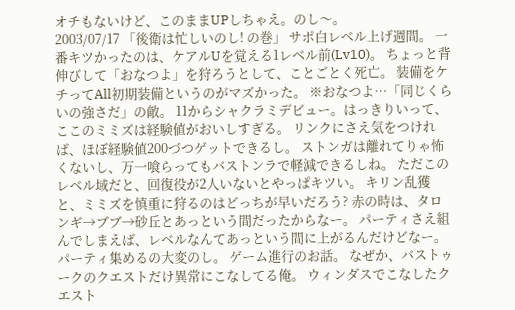オチもないけど、このままUPしちゃえ。のし〜。
2003/07/17 「後衛は忙しいのし! の巻」 サポ白レベル上げ週間。 一番キツかったのは、ケアルUを覚える1レベル前(Lv10)。 ちょっと背伸びして「おなつよ」を狩ろうとして、ことごとく死亡。 装備をケチってAll初期装備というのがマズかった。 ※おなつよ…「同じくらいの強さだ」の敵。 11からシャクラミデビュー。はっきりいって、ここのミミズは経験値がおいしすぎる。 リンクにさえ気をつければ、ほぼ経験値200づつゲットできるし。 ストンガは離れてりゃ怖くないし、万一喰らってもバストンラで軽減できるしね。 ただこのレベル域だと、回復役が2人いないとやっぱキツい。 キリン乱獲と、ミミズを慎重に狩るのはどっちが早いだろう? 赤の時は、タロンギ→ブブ→砂丘とあっという間だったからなー。 パーティさえ組んでしまえば、レベルなんてあっという間に上がるんだけどなー。 パーティ集めるの大変のし。 ゲーム進行のお話。 なぜか、バストゥークのクエストだけ異常にこなしてる俺。 ウィンダスでこなしたクエスト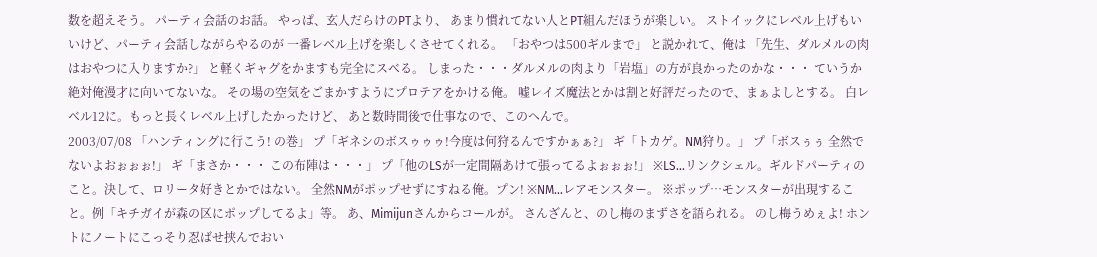数を超えそう。 パーティ会話のお話。 やっぱ、玄人だらけのPTより、 あまり慣れてない人とPT組んだほうが楽しい。 ストイックにレベル上げもいいけど、パーティ会話しながらやるのが 一番レベル上げを楽しくさせてくれる。 「おやつは500ギルまで」 と説かれて、俺は 「先生、ダルメルの肉はおやつに入りますか?」 と軽くギャグをかますも完全にスベる。 しまった・・・ダルメルの肉より「岩塩」の方が良かったのかな・・・ ていうか絶対俺漫才に向いてないな。 その場の空気をごまかすようにプロテアをかける俺。 嘘レイズ魔法とかは割と好評だったので、まぁよしとする。 白レベル12に。もっと長くレベル上げしたかったけど、 あと数時間後で仕事なので、このへんで。
2003/07/08 「ハンティングに行こう! の巻」 プ「ギネシのボスゥゥゥ!今度は何狩るんですかぁぁ?」 ギ「トカゲ。NM狩り。」 プ「ボスぅぅ 全然でないよおぉぉぉ!」 ギ「まさか・・・ この布陣は・・・」 プ「他のLSが一定間隔あけて張ってるよぉぉぉ!」 ※LS…リンクシェル。ギルドパーティのこと。決して、ロリータ好きとかではない。 全然NMがポップせずにすねる俺。プン! ※NM…レアモンスター。 ※ポップ…モンスターが出現すること。例「キチガイが森の区にポップしてるよ」等。 あ、Mimijunさんからコールが。 さんざんと、のし梅のまずさを語られる。 のし梅うめぇよ! ホントにノートにこっそり忍ばせ挟んでおい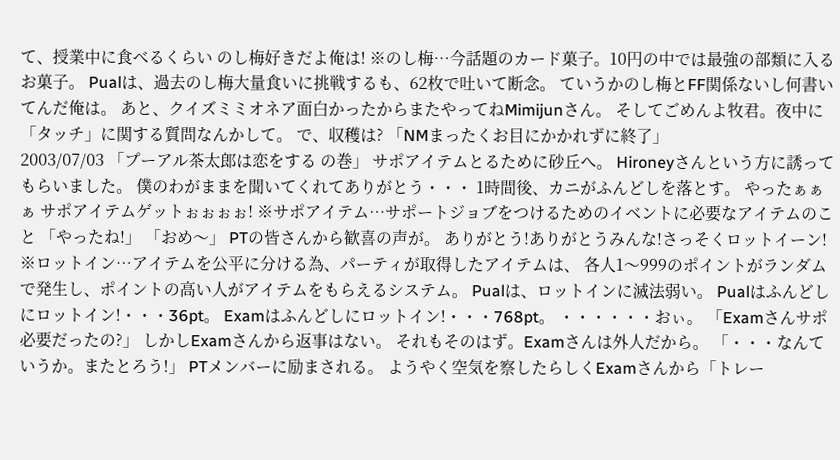て、授業中に食べるくらい のし梅好きだよ俺は! ※のし梅…今話題のカード菓子。10円の中では最強の部類に入るお菓子。 Pualは、過去のし梅大量食いに挑戦するも、62枚で吐いて断念。 ていうかのし梅とFF関係ないし何書いてんだ俺は。 あと、クイズミミオネア面白かったからまたやってねMimijunさん。 そしてごめんよ牧君。夜中に「タッチ」に関する質問なんかして。 で、収穫は? 「NMまったくお目にかかれずに終了」
2003/07/03 「プーアル茶太郎は恋をする の巻」 サポアイテムとるために砂丘へ。 Hironeyさんという方に誘ってもらいました。 僕のわがままを聞いてくれてありがとう・・・ 1時間後、カニがふんどしを落とす。 やったぁぁぁ サポアイテムゲットぉぉぉぉ! ※サポアイテム…サポートジョブをつけるためのイベントに必要なアイテムのこと 「やったね!」 「おめ〜」 PTの皆さんから歓喜の声が。 ありがとう!ありがとうみんな!さっそくロットイーン! ※ロットイン…アイテムを公平に分ける為、パーティが取得したアイテムは、 各人1〜999のポイントがランダムで発生し、ポイントの高い人がアイテムをもらえるシステム。 Pualは、ロットインに滅法弱い。 Pualはふんどしにロットイン!・・・36pt。 Examはふんどしにロットイン!・・・768pt。 ・・・・・・おぃ。 「Examさんサポ必要だったの?」 しかしExamさんから返事はない。 それもそのはず。Examさんは外人だから。 「・・・なんていうか。またとろう!」 PTメンバーに励まされる。 ようやく空気を察したらしくExamさんから「トレー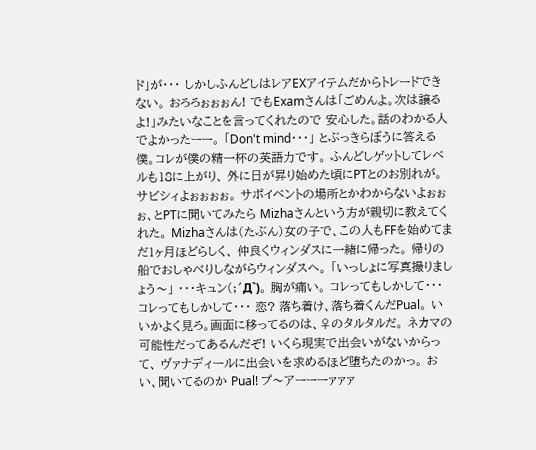ド」が・・・ しかしふんどしはレアEXアイテムだからトレードできない。 おろろぉぉぉん! でもExamさんは「ごめんよ。次は譲るよ!」みたいなことを言ってくれたので 安心した。話のわかる人でよかったーー。 「Don't mind・・・」 とぶっきらぼうに答える僕。コレが僕の精一杯の英語力です。 ふんどしゲットしてレベルも18に上がり、 外に日が昇り始めた頃にPTとのお別れが。サビシィよぉぉぉぉ。 サポイベントの場所とかわからないよぉぉぉ、とPTに聞いてみたら Mizhaさんという方が親切に教えてくれた。 Mizhaさんは(たぶん)女の子で、この人もFFを始めてまだ1ヶ月ほどらしく、 仲良くウィンダスに一緒に帰った。 帰りの船でおしゃべりしながらウィンダスヘ。 「いっしょに写真撮りましょう〜」 ・・・キュン(;´Д`)。 胸が痛い。 コレってもしかして・・・ コレってもしかして・・・ 恋? 落ち着け、落ち着くんだPual。 いいかよく見ろ。画面に移ってるのは、♀のタルタルだ。 ネカマの可能性だってあるんだぞ! いくら現実で出会いがないからって、 ヴァナディールに出会いを求めるほど堕ちたのかっ。 おい、聞いてるのか Pual! プ〜アーーーァァァ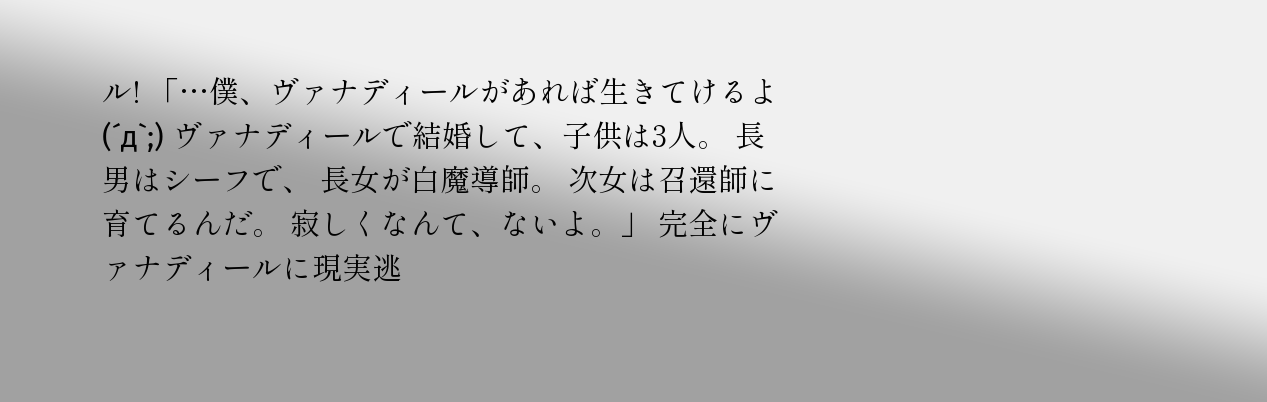ル! 「…僕、ヴァナディールがあれば生きてけるよ(´д`;) ヴァナディールで結婚して、子供は3人。 長男はシーフで、 長女が白魔導師。 次女は召還師に育てるんだ。 寂しくなんて、ないよ。」 完全にヴァナディールに現実逃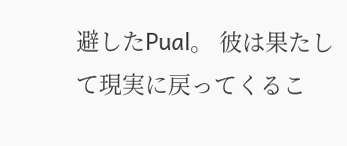避したPual。 彼は果たして現実に戻ってくるこ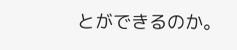とができるのか。